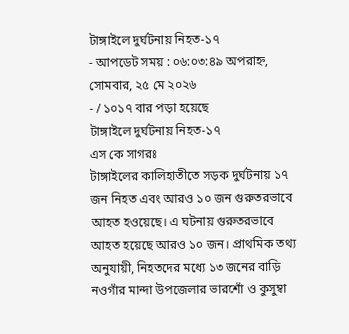টাঙ্গাইলে দুর্ঘটনায় নিহত-১৭
- আপডেট সময় : ০৬:০৩:৪৯ অপরাহ্ন, সোমবার, ২৫ মে ২০২৬
- / ১০১৭ বার পড়া হয়েছে
টাঙ্গাইলে দুর্ঘটনায় নিহত-১৭
এস কে সাগরঃ
টাঙ্গাইলের কালিহাতীতে সড়ক দুর্ঘটনায় ১৭ জন নিহত এবং আরও ১০ জন গুরুতরভাবে আহত হওয়েছে। এ ঘটনায় গুরুতরভাবে আহত হয়েছে আরও ১০ জন। প্রাথমিক তথ্য অনুযায়ী, নিহতদের মধ্যে ১৩ জনের বাড়ি নওগাঁর মান্দা উপজেলার ভারশোঁ ও কুসুম্বা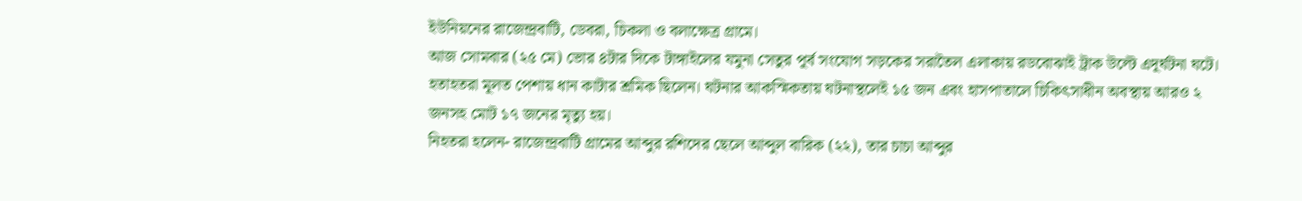ইউনিয়নের রাজেন্দ্রবাটি, ডেবরা, চিকলা ও বলাক্ষেত্র গ্রামে।
আজ সোমবার (২৫ মে) ভোর ৪টার দিকে টাঙ্গাইলের যমুনা সেতুর পূর্ব সংযোগ সড়কের সরাতৈল এলাকায় রডবোঝাই ট্রাক উল্টে এদূর্ঘটনা ঘটে।
হতাহতরা মূলত পেশায় ধান কাটার শ্রমিক ছিলেন। ঘটনার আকস্মিকতায় ঘটনাস্থলেই ১৫ জন এবং হাসপাতালে চিকিৎসাধীন অবস্থায় আরও ২ জনসহ মোট ১৭ জনের মৃত্যু হয়।
নিহতরা হলেন- রাজেন্দ্রবাটি গ্রামের আব্দুর রশিদের ছেলে আব্দুল বারিক (২২), তার চাচা আব্দুর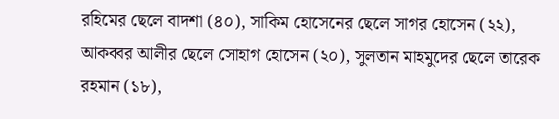রহিমের ছেলে বাদশা (৪০), সাকিম হোসেনের ছেলে সাগর হোসেন (২২), আকব্বর আলীর ছেলে সোহাগ হোসেন (২০), সুলতান মাহমুদের ছেলে তারেক রহমান (১৮),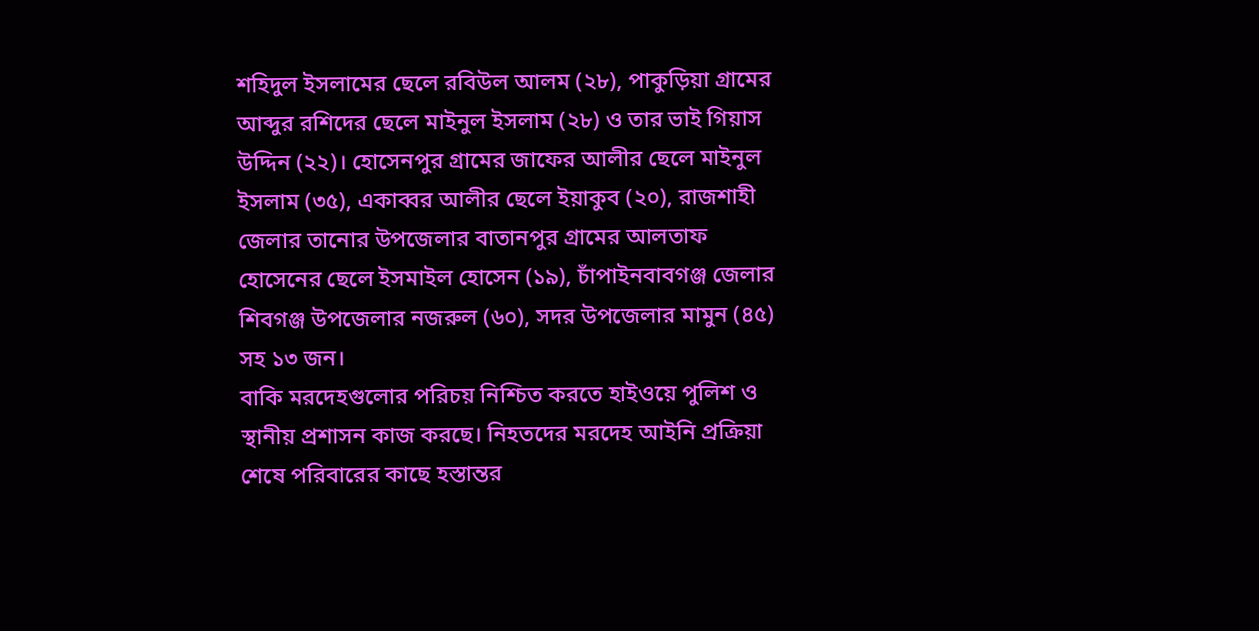শহিদুল ইসলামের ছেলে রবিউল আলম (২৮), পাকুড়িয়া গ্রামের আব্দুর রশিদের ছেলে মাইনুল ইসলাম (২৮) ও তার ভাই গিয়াস উদ্দিন (২২)। হোসেনপুর গ্রামের জাফের আলীর ছেলে মাইনুল ইসলাম (৩৫), একাব্বর আলীর ছেলে ইয়াকুব (২০), রাজশাহী জেলার তানোর উপজেলার বাতানপুর গ্রামের আলতাফ হোসেনের ছেলে ইসমাইল হোসেন (১৯), চাঁপাইনবাবগঞ্জ জেলার শিবগঞ্জ উপজেলার নজরুল (৬০), সদর উপজেলার মামুন (৪৫) সহ ১৩ জন।
বাকি মরদেহগুলোর পরিচয় নিশ্চিত করতে হাইওয়ে পুলিশ ও স্থানীয় প্রশাসন কাজ করছে। নিহতদের মরদেহ আইনি প্রক্রিয়া শেষে পরিবারের কাছে হস্তান্তর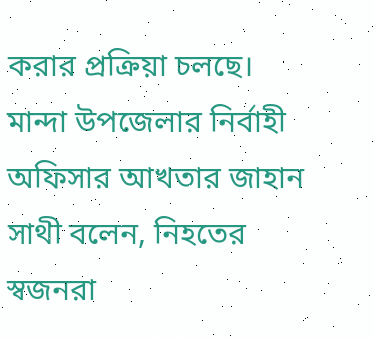করার প্রক্রিয়া চলছে।
মান্দা উপজেলার নির্বাহী অফিসার আখতার জাহান সাথী বলেন, নিহতের স্বজনরা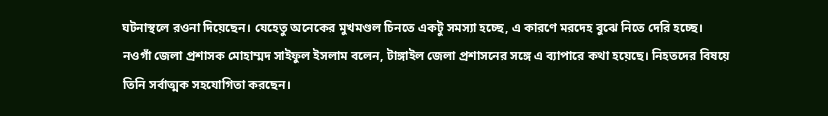ঘটনাস্থলে রওনা দিয়েছেন। যেহেতু অনেকের মুখমণ্ডল চিনতে একটু সমস্যা হচ্ছে, এ কারণে মরদেহ বুঝে নিতে দেরি হচ্ছে।
নওগাঁ জেলা প্রশাসক মোহাম্মদ সাইফুল ইসলাম বলেন, টাঙ্গাইল জেলা প্রশাসনের সঙ্গে এ ব্যাপারে কথা হয়েছে। নিহতদের বিষয়ে তিনি সর্বাত্মক সহযোগিতা করছেন।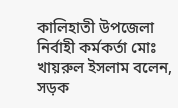কালিহাতী উপজেলা নির্বাহী কর্মকর্তা মোঃ খায়রুল ইসলাম বলেন, সড়ক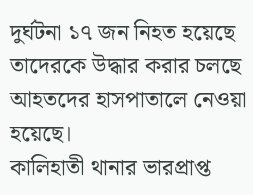দুর্ঘটনা ১৭ জন নিহত হয়েছে তাদেরকে উদ্ধার করার চলছে আহতদের হাসপাতালে নেওয়া হয়েছে।
কালিহাতী থানার ভারপ্রাপ্ত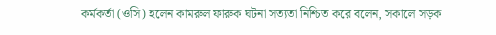কর্মকর্তা (ওসি) হলেন কামরুল ফারুক ঘটনা সত্যতা নিশ্চিত করে বলেন, সকালে সড়ক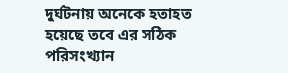দুর্ঘটনায় অনেকে হতাহত হয়েছে তবে এর সঠিক পরিসংখ্যান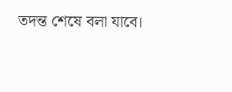তদন্ত শেষে বলা যাবে।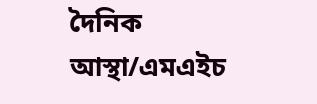দৈনিক আস্থা/এমএইচ